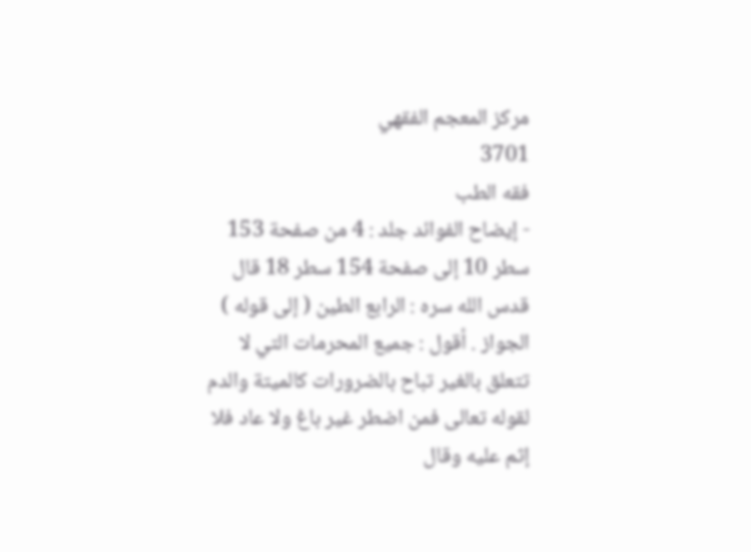مركز المعجم الفقهي
3701
فقه الطب
- إيضاح الفوائد جلد : 4 من صفحة 153 سطر 10 إلى صفحة 154 سطر 18 قال قدس الله سره : الرابع الطين ( إلى قوله ) الجواز . أقول : جميع المحرمات التي لا تتعلق بالغير تباح بالضرورات كالميتة والدم لقوله تعالى فمن اضطر غير باغ ولا عاد فلا إثم عليه وقال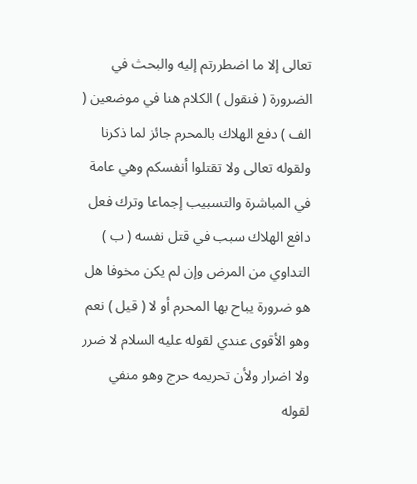تعالى إلا ما اضطررتم إليه والبحث في الضرورة ( فنقول ) الكلام هنا في موضعين ( الف ) دفع الهلاك بالمحرم جائز لما ذكرنا ولقوله تعالى ولا تقتلوا أنفسكم وهي عامة في المباشرة والتسبيب إجماعا وترك فعل دافع الهلاك سبب في قتل نفسه ( ب ) التداوي من المرض وإن لم يكن مخوفا هل هو ضرورة يباح بها المحرم أو لا ( قيل ) نعم وهو الأقوى عندي لقوله عليه السلام لا ضرر ولا اضرار ولأن تحريمه حرج وهو منفي لقوله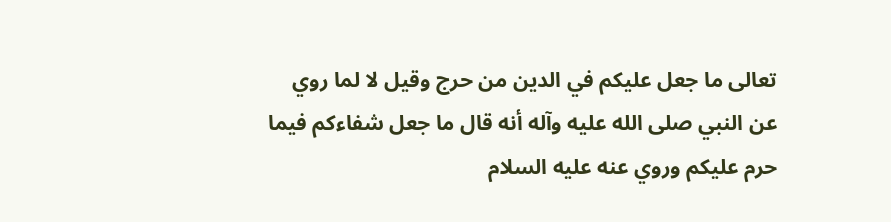تعالى ما جعل عليكم في الدين من حرج وقيل لا لما روي عن النبي صلى الله عليه وآله أنه قال ما جعل شفاءكم فيما حرم عليكم وروي عنه عليه السلام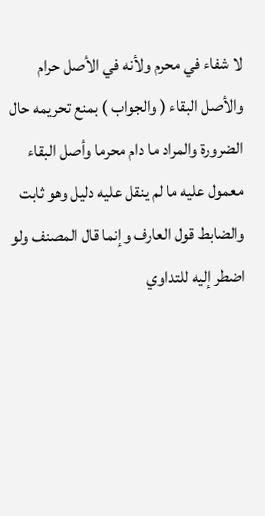لا شفاء في محرم ولأنه في الأصل حرام والأصل البقاء ( والجواب ) بمنع تحريمه حال الضرورة والمراد ما دام محرما وأصل البقاء معمول عليه ما لم ينقل عليه دليل وهو ثابت والضابط قول العارف وإنما قال المصنف ولو اضطر إليه للتداوي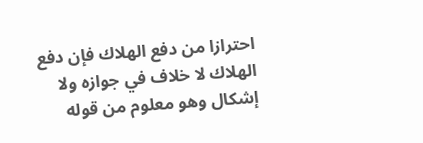احترازا من دفع الهلاك فإن دفع الهلاك لا خلاف في جوازه ولا إشكال وهو معلوم من قوله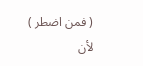( فمن اضطر ) لأن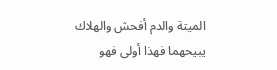الميتة والدم أفحش والهلاك يبيحهما فهذا أولى فهو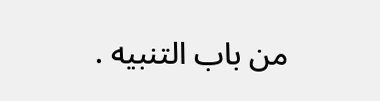من باب التنبيه .